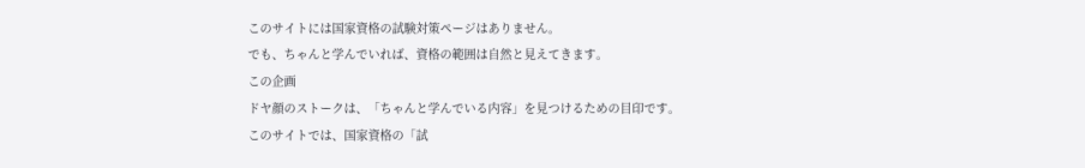このサイトには国家資格の試験対策ページはありません。
でも、ちゃんと学んでいれば、資格の範囲は自然と見えてきます。
この企画
ドヤ顔のストークは、「ちゃんと学んでいる内容」を見つけるための目印です。
このサイトでは、国家資格の「試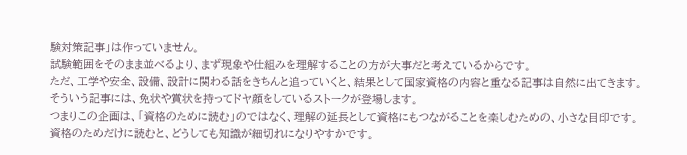験対策記事」は作っていません。
試験範囲をそのまま並べるより、まず現象や仕組みを理解することの方が大事だと考えているからです。
ただ、工学や安全、設備、設計に関わる話をきちんと追っていくと、結果として国家資格の内容と重なる記事は自然に出てきます。
そういう記事には、免状や賞状を持ってドヤ顔をしているストークが登場します。
つまりこの企画は、「資格のために読む」のではなく、理解の延長として資格にもつながることを楽しむための、小さな目印です。
資格のためだけに読むと、どうしても知識が細切れになりやすかです。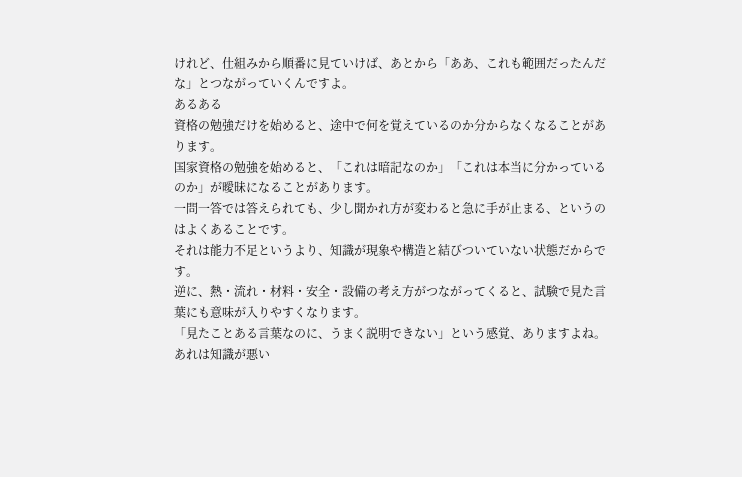けれど、仕組みから順番に見ていけば、あとから「ああ、これも範囲だったんだな」とつながっていくんですよ。
あるある
資格の勉強だけを始めると、途中で何を覚えているのか分からなくなることがあります。
国家資格の勉強を始めると、「これは暗記なのか」「これは本当に分かっているのか」が曖昧になることがあります。
一問一答では答えられても、少し聞かれ方が変わると急に手が止まる、というのはよくあることです。
それは能力不足というより、知識が現象や構造と結びついていない状態だからです。
逆に、熱・流れ・材料・安全・設備の考え方がつながってくると、試験で見た言葉にも意味が入りやすくなります。
「見たことある言葉なのに、うまく説明できない」という感覚、ありますよね。あれは知識が悪い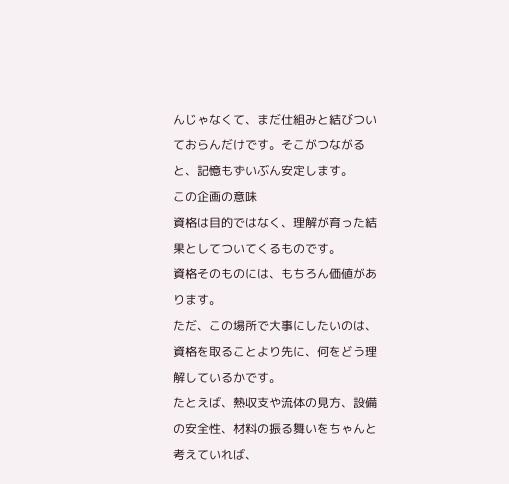んじゃなくて、まだ仕組みと結びついておらんだけです。そこがつながると、記憶もずいぶん安定します。
この企画の意味
資格は目的ではなく、理解が育った結果としてついてくるものです。
資格そのものには、もちろん価値があります。
ただ、この場所で大事にしたいのは、資格を取ることより先に、何をどう理解しているかです。
たとえば、熱収支や流体の見方、設備の安全性、材料の振る舞いをちゃんと考えていれば、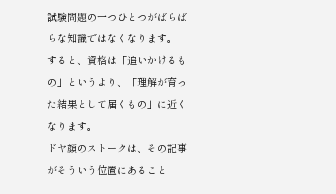試験問題の一つひとつがばらばらな知識ではなくなります。
すると、資格は「追いかけるもの」というより、「理解が育った結果として届くもの」に近くなります。
ドヤ顔のストークは、その記事がそういう位置にあること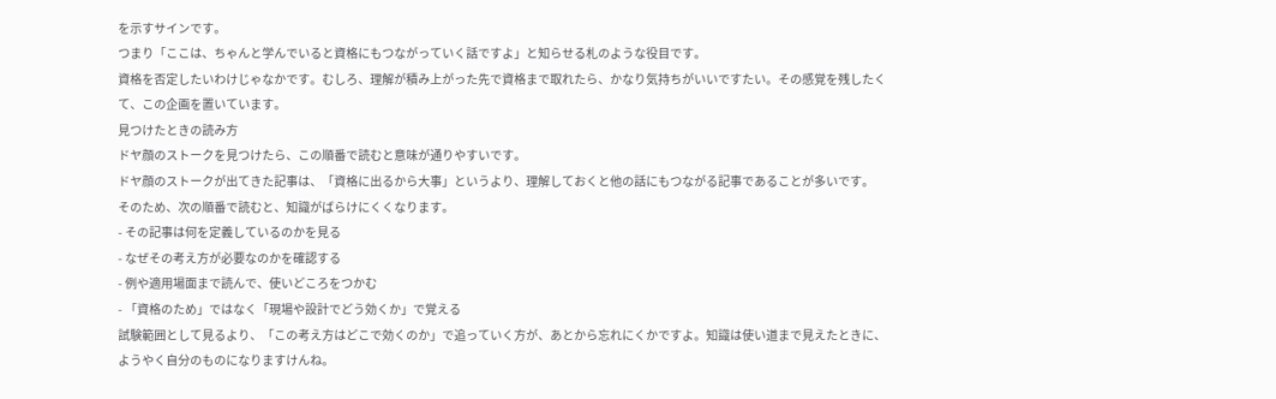を示すサインです。
つまり「ここは、ちゃんと学んでいると資格にもつながっていく話ですよ」と知らせる札のような役目です。
資格を否定したいわけじゃなかです。むしろ、理解が積み上がった先で資格まで取れたら、かなり気持ちがいいですたい。その感覚を残したくて、この企画を置いています。
見つけたときの読み方
ドヤ顔のストークを見つけたら、この順番で読むと意味が通りやすいです。
ドヤ顔のストークが出てきた記事は、「資格に出るから大事」というより、理解しておくと他の話にもつながる記事であることが多いです。
そのため、次の順番で読むと、知識がばらけにくくなります。
- その記事は何を定義しているのかを見る
- なぜその考え方が必要なのかを確認する
- 例や適用場面まで読んで、使いどころをつかむ
- 「資格のため」ではなく「現場や設計でどう効くか」で覚える
試験範囲として見るより、「この考え方はどこで効くのか」で追っていく方が、あとから忘れにくかですよ。知識は使い道まで見えたときに、ようやく自分のものになりますけんね。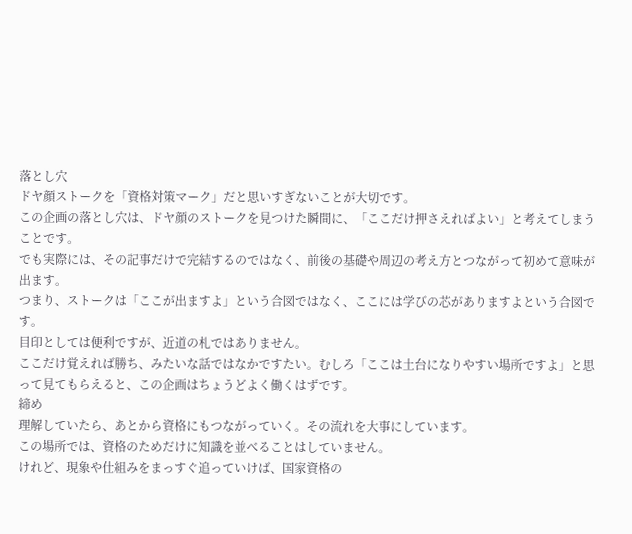落とし穴
ドヤ顔ストークを「資格対策マーク」だと思いすぎないことが大切です。
この企画の落とし穴は、ドヤ顔のストークを見つけた瞬間に、「ここだけ押さえればよい」と考えてしまうことです。
でも実際には、その記事だけで完結するのではなく、前後の基礎や周辺の考え方とつながって初めて意味が出ます。
つまり、ストークは「ここが出ますよ」という合図ではなく、ここには学びの芯がありますよという合図です。
目印としては便利ですが、近道の札ではありません。
ここだけ覚えれば勝ち、みたいな話ではなかですたい。むしろ「ここは土台になりやすい場所ですよ」と思って見てもらえると、この企画はちょうどよく働くはずです。
締め
理解していたら、あとから資格にもつながっていく。その流れを大事にしています。
この場所では、資格のためだけに知識を並べることはしていません。
けれど、現象や仕組みをまっすぐ追っていけば、国家資格の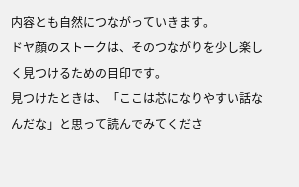内容とも自然につながっていきます。
ドヤ顔のストークは、そのつながりを少し楽しく見つけるための目印です。
見つけたときは、「ここは芯になりやすい話なんだな」と思って読んでみてくださ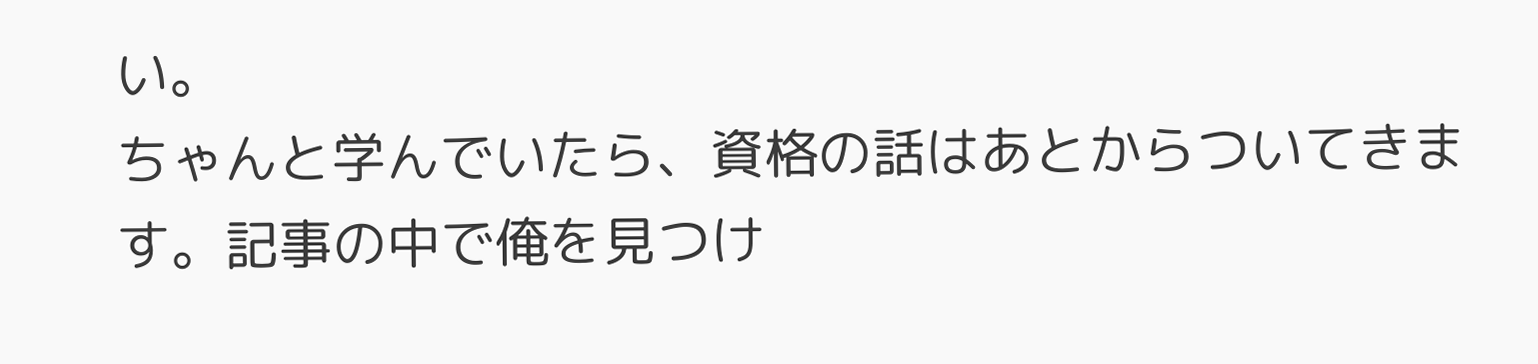い。
ちゃんと学んでいたら、資格の話はあとからついてきます。記事の中で俺を見つけ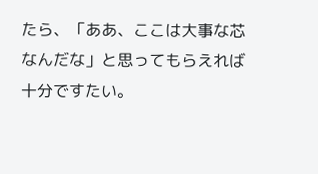たら、「ああ、ここは大事な芯なんだな」と思ってもらえれば十分ですたい。